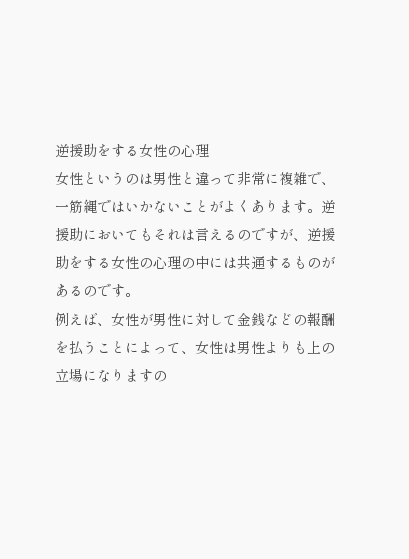逆援助をする女性の心理
女性というのは男性と違って非常に複雑で、一筋縄ではいかないことがよくあります。逆援助においてもそれは言えるのですが、逆援助をする女性の心理の中には共通するものがあるのです。
例えば、女性が男性に対して金銭などの報酬を払うことによって、女性は男性よりも上の立場になりますの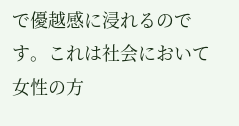で優越感に浸れるのです。これは社会において女性の方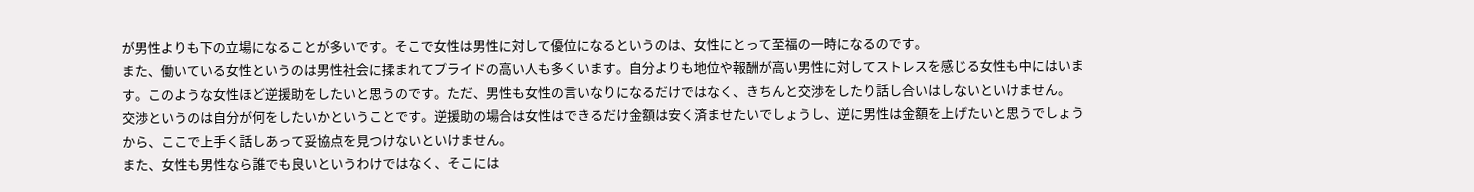が男性よりも下の立場になることが多いです。そこで女性は男性に対して優位になるというのは、女性にとって至福の一時になるのです。
また、働いている女性というのは男性社会に揉まれてプライドの高い人も多くいます。自分よりも地位や報酬が高い男性に対してストレスを感じる女性も中にはいます。このような女性ほど逆援助をしたいと思うのです。ただ、男性も女性の言いなりになるだけではなく、きちんと交渉をしたり話し合いはしないといけません。
交渉というのは自分が何をしたいかということです。逆援助の場合は女性はできるだけ金額は安く済ませたいでしょうし、逆に男性は金額を上げたいと思うでしょうから、ここで上手く話しあって妥協点を見つけないといけません。
また、女性も男性なら誰でも良いというわけではなく、そこには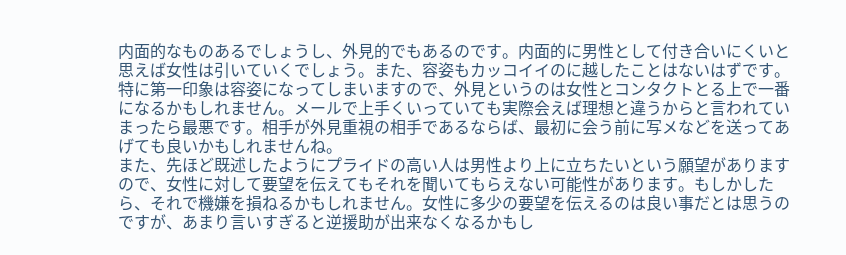内面的なものあるでしょうし、外見的でもあるのです。内面的に男性として付き合いにくいと思えば女性は引いていくでしょう。また、容姿もカッコイイのに越したことはないはずです。
特に第一印象は容姿になってしまいますので、外見というのは女性とコンタクトとる上で一番になるかもしれません。メールで上手くいっていても実際会えば理想と違うからと言われていまったら最悪です。相手が外見重視の相手であるならば、最初に会う前に写メなどを送ってあげても良いかもしれませんね。
また、先ほど既述したようにプライドの高い人は男性より上に立ちたいという願望がありますので、女性に対して要望を伝えてもそれを聞いてもらえない可能性があります。もしかしたら、それで機嫌を損ねるかもしれません。女性に多少の要望を伝えるのは良い事だとは思うのですが、あまり言いすぎると逆援助が出来なくなるかもし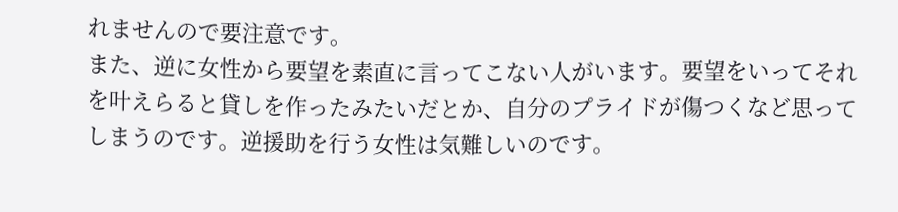れませんので要注意です。
また、逆に女性から要望を素直に言ってこない人がいます。要望をいってそれを叶えらると貸しを作ったみたいだとか、自分のプライドが傷つくなど思ってしまうのです。逆援助を行う女性は気難しいのです。